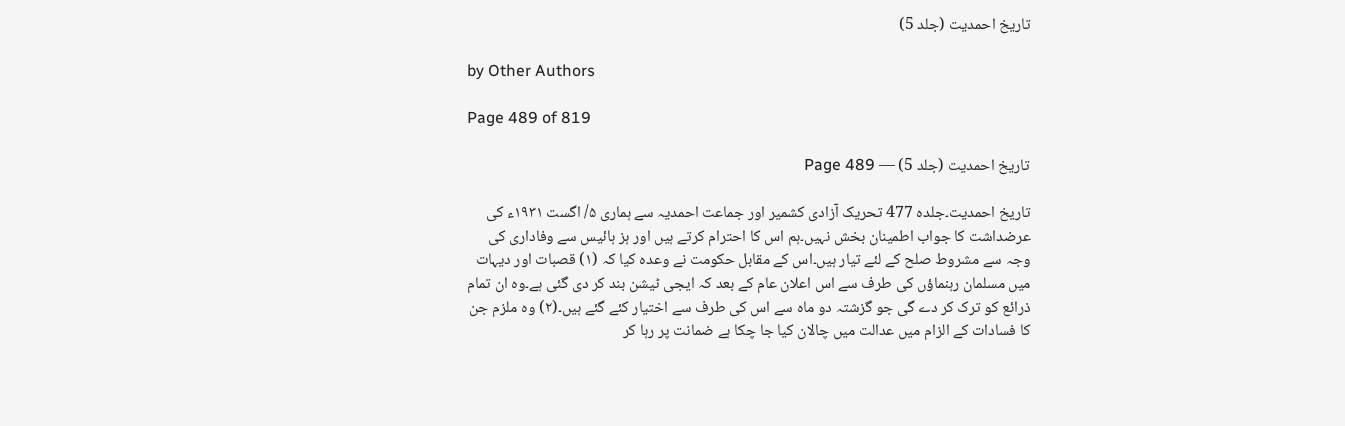تاریخ احمدیت (جلد 5)

by Other Authors

Page 489 of 819

تاریخ احمدیت (جلد 5) — Page 489

تاریخ احمدیت۔جلده 477 تحریک آزادی کشمیر اور جماعت احمدیہ سے ہماری ۵/ اگست ۱۹۳۱ء کی عرضداشت کا جواب اطمینان بخش نہیں۔ہم اس کا احترام کرتے ہیں اور ہز ہائیس سے وفاداری کی وجہ سے مشروط صلح کے لئے تیار ہیں۔اس کے مقابل حکومت نے وعدہ کیا کہ (۱) قصبات اور دیہات میں مسلمان رہنماؤں کی طرف سے اس اعلان عام کے بعد کہ ایجی ٹیشن بند کر دی گئی ہے۔وہ ان تمام ذرائع کو ترک کر دے گی جو گزشتہ دو ماہ سے اس کی طرف سے اختیار کئے گئے ہیں۔(۲) وہ ملزم جن کا فسادات کے الزام میں عدالت میں چالان کیا جا چکا ہے ضمانت پر رہا کر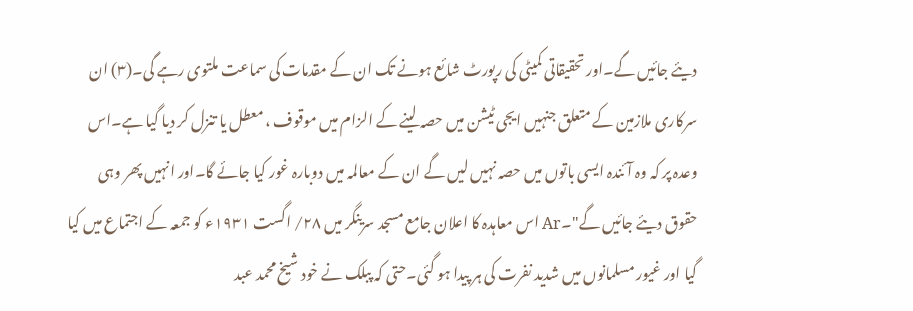دیئے جائیں گے۔اور تحقیقاتی کمیٹی کی رپورٹ شائع ہونے تک ان کے مقدمات کی سماعت ملتوی رہے گی۔(۳) ان سرکاری ملازمین کے متعلق جنہیں ایجی ٹیشن میں حصہ لینے کے الزام میں موقوف ، معطل یا تنزل کر دیا گیا ہے۔اس وعدہ پر کہ وہ آئندہ ایسی باتوں میں حصہ نہیں لیں گے ان کے معالمہ میں دوبارہ غور کیا جائے گا۔اور انہیں پھر وہی حقوق دیئے جائیں گے"۔Ar اس معاہدہ کا اعلان جامع مسجد سرینگر میں ۲۸/ اگست ۱۹۳۱ء کو جمعہ کے اجتماع میں کیا گیا اور غیور مسلمانوں میں شدید نفرت کی ہر پیدا ہو گئی۔حتی کہ پبلک نے خود شیخ محمد عبد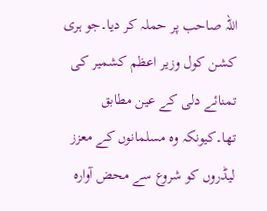اللہ صاحب پر حملہ کر دیا۔جو ہری کشن کول وزیر اعظم کشمیر کی تمنائے دلی کے عین مطابق تھا۔کیونکہ وہ مسلمانوں کے معزز لیڈروں کو شروع سے محض آوارہ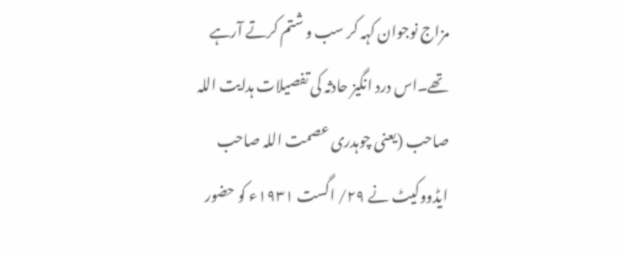مزاج نوجوان کہہ کر سب و شتم کرتے آرہے تھے۔اس درد انگیز حادثہ کی تفصیلات ہدایت اللہ صاحب (یعنی چوہدری عصمت اللہ صاحب ایڈووکیٹ نے ۲۹/ اگست ۱۹۳۱ء کو حضور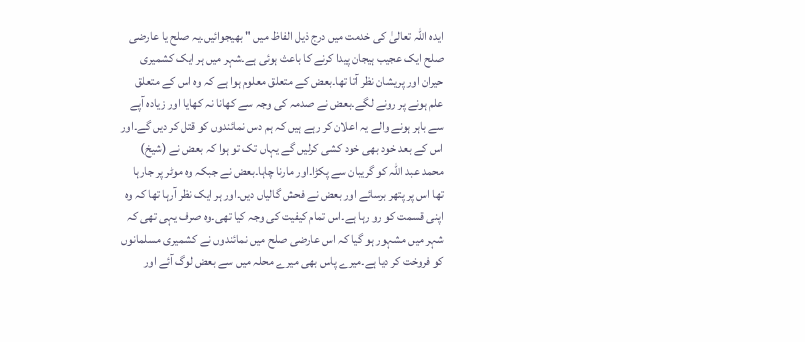ایدہ اللہ تعالیٰ کی خدمت میں درج ذیل الفاظ میں " بھیجوائیں۔یہ صلح یا عارضی صلح ایک عجیب ہیجان پیدا کرنے کا باعث ہوئی ہے۔شہر میں ہر ایک کشمیری حیران اور پریشان نظر آتا تھا۔بعض کے متعلق معلوم ہوا ہے کہ وہ اس کے متعلق علم ہونے پر رونے لگے۔بعض نے صدمہ کی وجہ سے کھانا نہ کھایا اور زیادہ آپے سے باہر ہونے والے یہ اعلان کر رہے ہیں کہ ہم دس نمائندوں کو قتل کر دیں گے۔اور اس کے بعد خود بھی خود کشی کرلیں گے یہاں تک تو ہوا کہ بعض نے (شیخ) محمد عبد اللہ کو گریبان سے پکڑا۔اور مارنا چاہا۔بعض نے جبکہ وہ موٹر پر جارہا تھا اس پر پتھر برسائے اور بعض نے فحش گالیاں دیں۔اور ہر ایک نظر آرہا تھا کہ وہ اپنی قسمت کو رو رہا ہے۔اس تمام کیفیت کی وجہ کیا تھی۔وہ صرف یہی تھی کہ شہر میں مشہور ہو گیا کہ اس عارضی صلح میں نمائندوں نے کشمیری مسلمانوں کو فروخت کر دیا ہے۔میرے پاس بھی میرے محلہ میں سے بعض لوگ آئے اور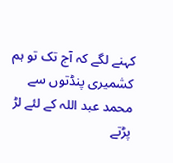کہنے لگے کہ آج تک تو ہم کشمیری پنڈتوں سے محمد عبد اللہ کے لئے لڑ پڑتے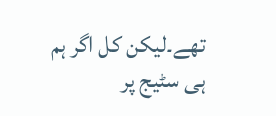تھے۔لیکن کل اگر ہم ہی سٹیج پر